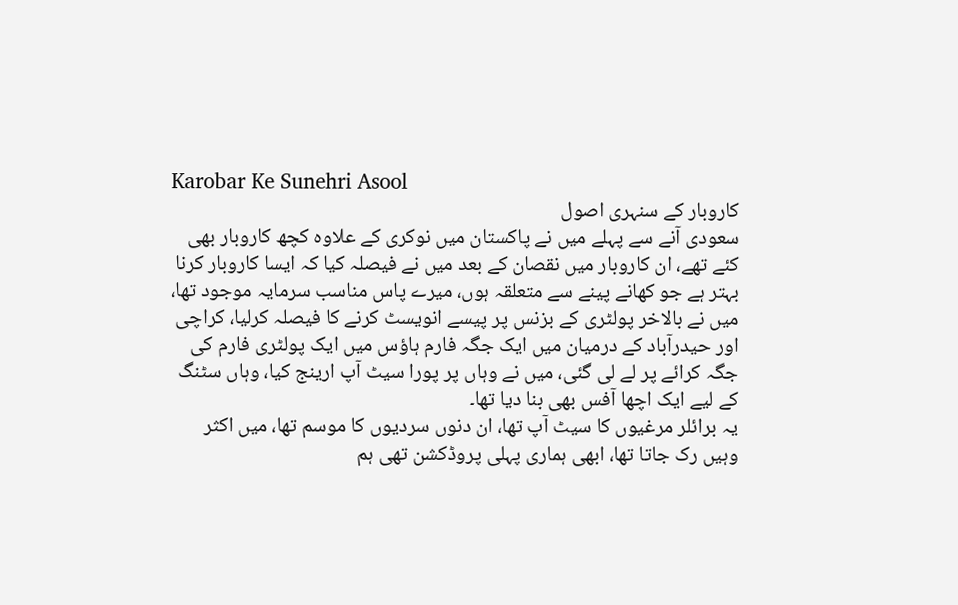Karobar Ke Sunehri Asool
کاروبار کے سنہری اصول
سعودی آنے سے پہلے میں نے پاکستان میں نوکری کے علاوہ کچھ کاروبار بھی کئے تھے، ان کاروبار میں نقصان کے بعد میں نے فیصلہ کیا کہ ایسا کاروبار کرنا بہتر ہے جو کھانے پینے سے متعلقہ ہوں، میرے پاس مناسب سرمایہ موجود تھا، میں نے بالاخر پولٹری کے بزنس پر پیسے انویسٹ کرنے کا فیصلہ کرلیا، کراچی اور حیدرآباد کے درمیان میں ایک جگہ فارم ہاؤس میں ایک پولٹری فارم کی جگہ کرائے پر لے لی گئی، میں نے وہاں پر پورا سیٹ آپ ارینج کیا، وہاں سٹنگ کے لیے ایک اچھا آفس بھی بنا دیا تھا۔
یہ برائلر مرغیوں کا سیٹ آپ تھا، ان دنوں سردیوں کا موسم تھا، میں اکثر وہیں رک جاتا تھا، ابھی ہماری پہلی پروڈکشن تھی ہم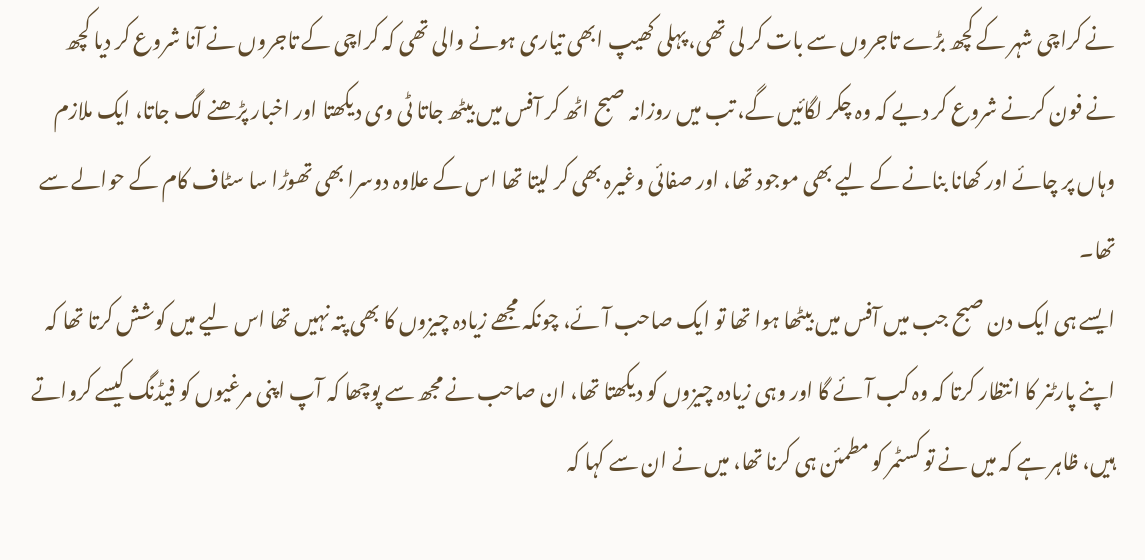نے کراچی شہر کے کچھ بڑے تاجروں سے بات کر لی تھی، پہلی کھیپ ابھی تیاری ہونے والی تھی کہ کراچی کے تاجروں نے آنا شروع کر دیا کچھ نے فون کرنے شروع کر دیے کہ وہ چکر لگائیں گے، تب میں روزانہ صبح اٹھ کر آفس میں بیٹھ جاتا ٹی وی دیکھتا اور اخبار پڑھنے لگ جاتا، ایک ملازم وہاں پر چائے اور کھانا بنانے کے لیے بھی موجود تھا، اور صفائی وغیرہ بھی کر لیتا تھا اس کے علاوہ دوسرا بھی تھوڑا سا سٹاف کام کے حوالے سے تھا۔
ایسے ہی ایک دن صبح جب میں آفس میں بیٹھا ہوا تھا تو ایک صاحب آئے، چونکہ مجھے زیادہ چیزوں کا بھی پتہ نہیں تھا اس لیے میں کوشش کرتا تھا کہ اپنے پارٹنر کا انتظار کرتا کہ وہ کب آئے گا اور وہی زیادہ چیزوں کو دیکھتا تھا، ان صاحب نے مجھ سے پوچھا کہ آپ اپنی مرغیوں کو فیڈنگ کیسے کرواتے ہیں، ظاہر ہے کہ میں نے تو کسٹمر کو مطمئن ہی کرنا تھا، میں نے ان سے کہا کہ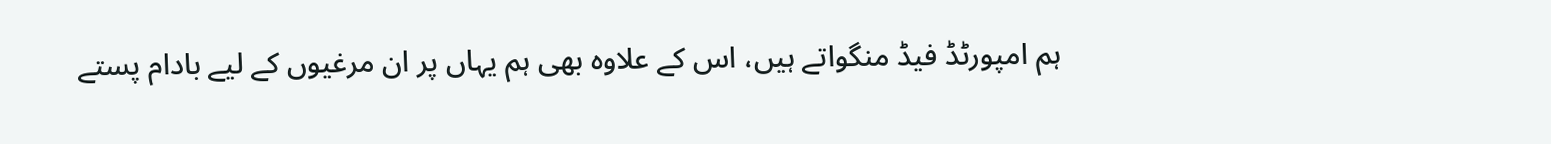ہم امپورٹڈ فیڈ منگواتے ہیں، اس کے علاوہ بھی ہم یہاں پر ان مرغیوں کے لیے بادام پستے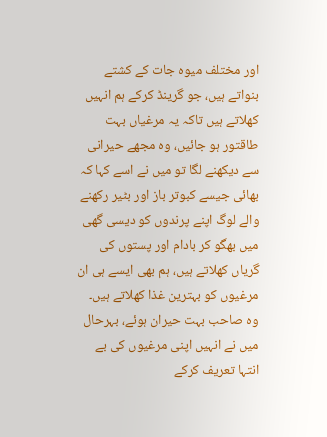اور مختلف میوہ جات کے کشتے بنواتے ہیں، جو گرینڈ کرکے ہم انہیں کھلاتے ہیں تاکہ یہ مرغیاں بہت طاقتور ہو جائیں، وہ مجھے حیرانی سے دیکھنے لگا تو میں نے اسے کہا کہ بھائی جیسے کبوتر باز اور بٹیر رکھنے والے لوگ اپنے پرندوں کو دیسی گھی میں بھگو کر بادام اور پستوں کی گریاں کھلاتے ہیں، ہم بھی ایسے ہی ان مرغیوں کو بہترین غذا کھلاتے ہیں۔ وہ صاحب بہت حیران ہوئے، بہرحال میں نے انہیں اپنی مرغیوں کی بے انتہا تعریف کرکے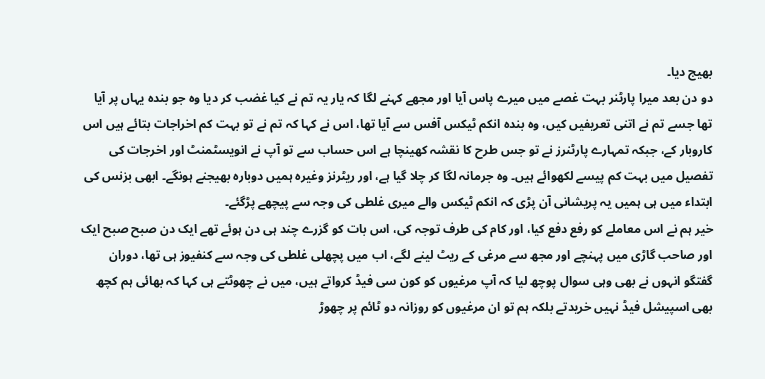بھیج دیا۔
دو دن بعد میرا پارٹنر بہت غصے میں میرے پاس آیا اور مجھے کہنے لگا کہ یار یہ تم نے کیا غضب کر دیا وہ جو بندہ یہاں پر آیا تھا جسے تم نے اتنی تعریفیں کیں، وہ بندہ انکم ٹیکس آفس سے آیا تھا، اس نے کہا کہ تم نے تو بہت کم اخراجات بتائے ہیں اس کاروبار کے، جبکہ تمہارے پارٹنرز نے تو جس طرح کا نقشہ کھینچا ہے اس حساب سے تو آپ نے انویسٹمنٹ اور اخرجات کی تفصیل میں بہت کم پیسے لکھوائے ہیں۔ وہ جرمانہ لگا کر چلا گیا ہے، اور ریٹرنز وغیرہ ہمیں دوبارہ بھیجنے ہونگے۔ ابھی بزنس کی ابتداء میں ہی ہمیں یہ پریشانی آن پڑی کہ انکم ٹیکس والے میری غلطی کی وجہ سے پیچھے پڑگئے۔
خیر ہم نے اس معاملے کو رفع دفع کیا، اور کام کی طرف توجہ کی، اس بات کو گزرے چند ہی دن ہوئے تھے ایک دن صبح صبح ایک اور صاحب گاڑی میں پہنچے اور مجھ سے مرغی کے ریٹ لینے لگے، اب میں پچھلی غلطی کی وجہ سے کنفیوز ہی تھا، دوران گفتگو انہوں نے بھی وہی سوال پوچھ لیا کہ آپ مرغیوں کو کون سی فیڈ کرواتے ہیں، میں نے چھوٹتے ہی کہا کہ بھائی ہم کچھ بھی اسپیشل فیڈ نہیں خریدتے بلکہ ہم تو ان مرغیوں کو روزانہ دو ٹائم پر چھوڑ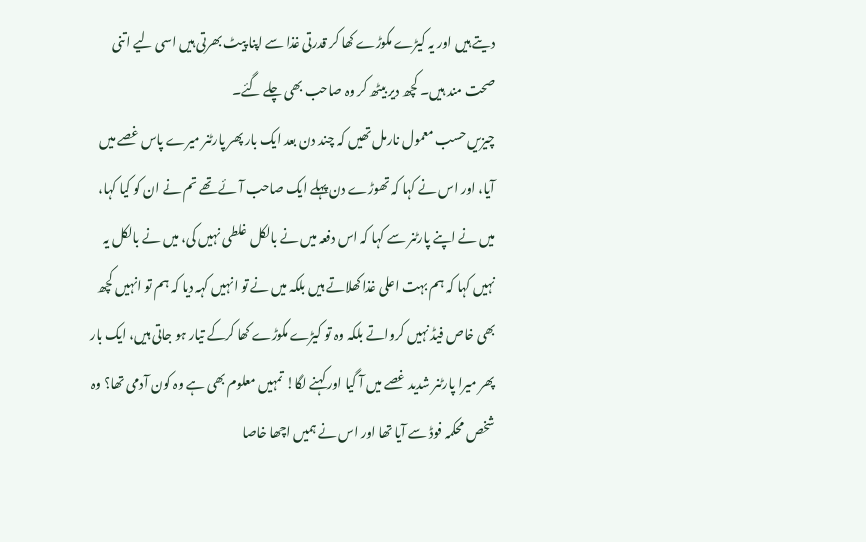دیتے ہیں اور یہ کیڑے مکوڑے کھا کر قدرتی غذا سے اپنا پیٹ بھرتی ہیں اسی لیے اتنی صحت مند ہیں۔ کچھ دیر بیٹھ کر وہ صاحب بھی چلے گئے۔
چیزیں حسب معمول نارمل تھیں کہ چند دن بعد ایک بار پھر پارٹنر میرے پاس غصے میں آیا، اور اس نے کہا کہ تھوڑے دن پہلے ایک صاحب آئے تھے تم نے ان کو کیا کہا، میں نے اپنے پارٹنر سے کہا کہ اس دفعہ میں نے بالکل غلطی نہیں کی، میں نے بالکل یہ نہیں کہا کہ ہم بہت اعلی غذا کھلاتے ہیں بلکہ میں نے تو انہیں کہہ دیا کہ ہم تو انہیں کچھ بھی خاص فیڈ نہیں کرواتے بلکہ وہ تو کیڑے مکوڑے کھا کرکے تیار ہو جاتی ہیں، ایک بار پھر میرا پارٹنر شدید غصے میں آ گیا اور کہنے لگا! تمہیں معلوم بھی ہے وہ کون آدمی تھا؟ وہ شخص محکمہ فوڈ سے آیا تھا اور اس نے ہمیں اچھا خاصا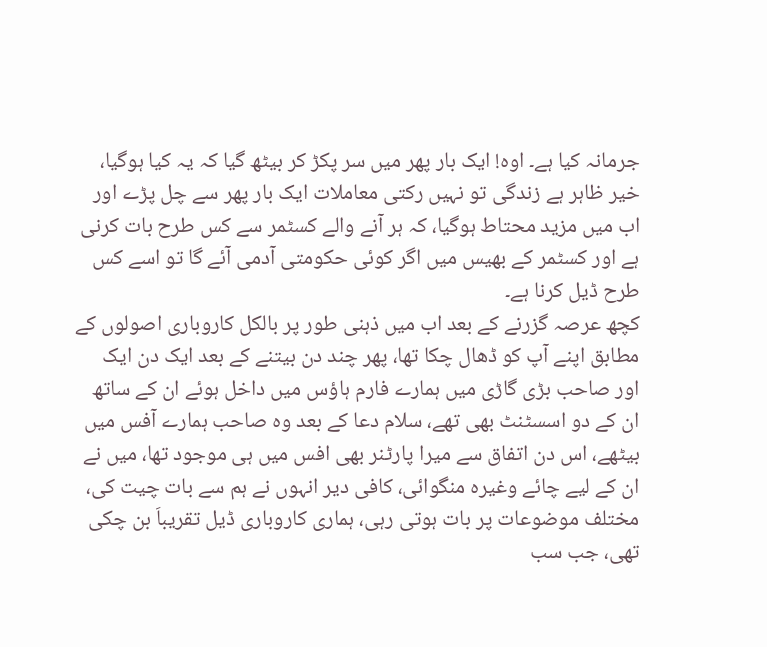جرمانہ کیا ہے۔ اوہ! ایک بار پھر میں سر پکڑ کر بیٹھ گیا کہ یہ کیا ہوگیا، خیر ظاہر ہے زندگی تو نہیں رکتی معاملات ایک بار پھر سے چل پڑے اور اب میں مزید محتاط ہوگیا، کہ ہر آنے والے کسٹمر سے کس طرح بات کرنی ہے اور کسٹمر کے بھیس میں اگر کوئی حکومتی آدمی آئے گا تو اسے کس طرح ڈیل کرنا ہے۔
کچھ عرصہ گزرنے کے بعد اب میں ذہنی طور پر بالکل کاروباری اصولوں کے مطابق اپنے آپ کو ڈھال چکا تھا، پھر چند دن بیتنے کے بعد ایک دن ایک اور صاحب بڑی گاڑی میں ہمارے فارم ہاؤس میں داخل ہوئے ان کے ساتھ ان کے دو اسسٹنٹ بھی تھے، سلام دعا کے بعد وہ صاحب ہمارے آفس میں بیٹھے، اس دن اتفاق سے میرا پارٹنر بھی افس میں ہی موجود تھا، میں نے ان کے لیے چائے وغیرہ منگوائی، کافی دیر انہوں نے ہم سے بات چیت کی، مختلف موضوعات پر بات ہوتی رہی، ہماری کاروباری ڈیل تقریباَ بن چکی تھی، جب سب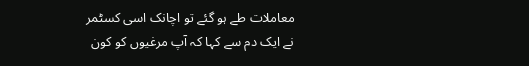معاملات طے ہو گئے تو اچانک اسی کسٹمر نے ایک دم سے کہا کہ آپ مرغیوں کو کون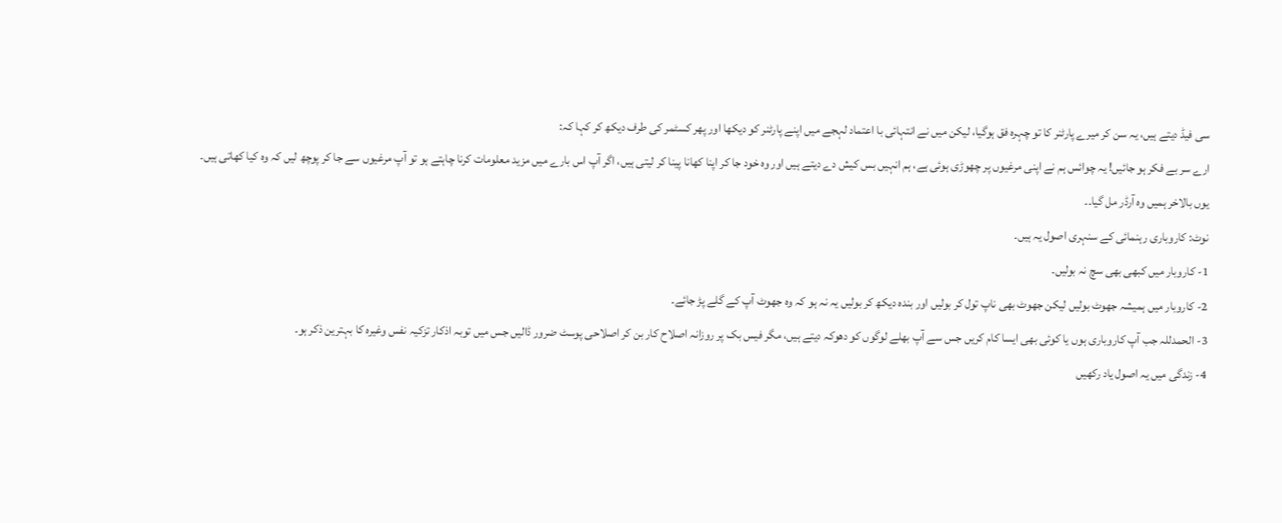سی فیڈ دیتے ہیں، یہ سن کر میرے پارٹنر کا تو چہرہ فق ہوگیا، لیکن میں نے انتہائی با اعتماد لہجے میں اپنے پارٹنر کو دیکھا اور پھر کسٹمر کی طرف دیکھ کر کہا کہ:
ارے سر بے فکر ہو جائیں! یہ چوائس ہم نے اپنی مرغیوں پر چھوڑی ہوئی ہے، ہم انہیں بس کیش دے دیتے ہیں اور وہ خود جا کر اپنا کھانا پینا کر لیتی ہیں، اگر آپ اس بارے میں مزید معلومات کرنا چاہتے ہو تو آپ مرغیوں سے جا کر پوچھ لیں کہ وہ کیا کھاتی ہیں۔
یوں بالاخر ہمیں وہ آرڈر مل گیا۔۔
نوٹ: کاروباری رہنمائی کے سنہری اصول یہ ہیں۔
1- کاروبار میں کبھی بھی سچ نہ بولیں۔
2- کاروبار میں ہمیشہ جھوٹ بولیں لیکن جھوٹ بھی ناپ تول کر بولیں اور بندہ دیکھ کر بولیں یہ نہ ہو کہ وہ جھوٹ آپ کے گلے پڑ جائے۔
3- الحمدللہ جب آپ کاروباری ہوں یا کوئی بھی ایسا کام کریں جس سے آپ بھلے لوگوں کو دھوکہ دیتے ہیں، مگر فیس بک پر روزانہ اصلاح کار بن کر اصلاحی پوسٹ ضرور ڈالیں جس میں توبہ اذکار تزکیہ نفس وغیرہ کا بہترین ذکر ہو۔
4- زندگی میں یہ اصول یاد رکھیں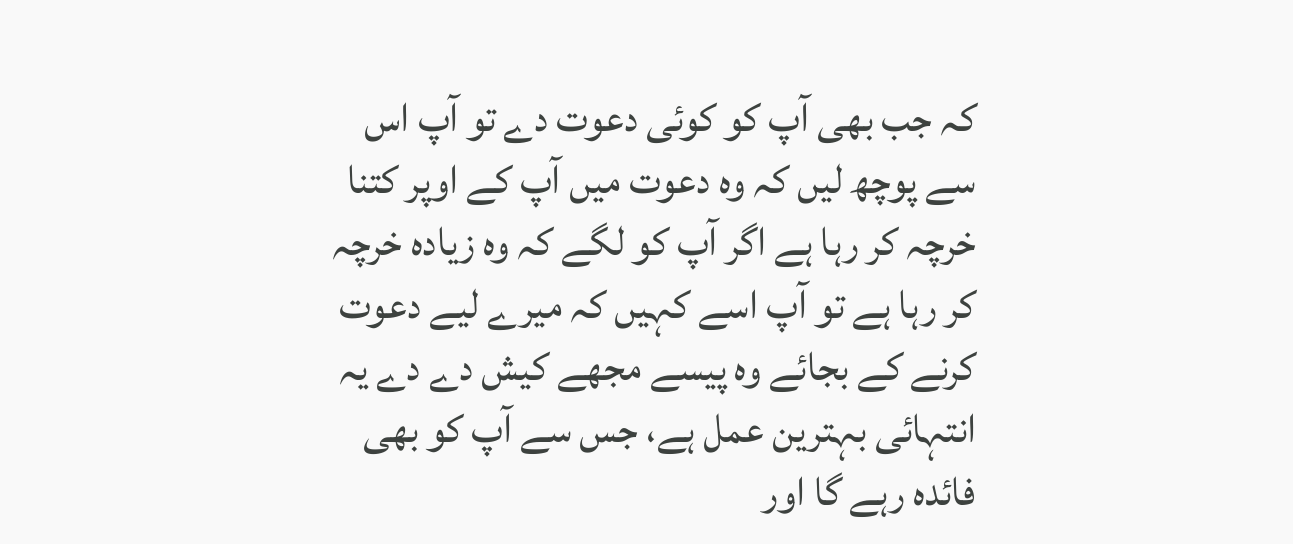کہ جب بھی آپ کو کوئی دعوت دے تو آپ اس سے پوچھ لیں کہ وہ دعوت میں آپ کے اوپر کتنا خرچہ کر رہا ہے اگر آپ کو لگے کہ وہ زیادہ خرچہ کر رہا ہے تو آپ اسے کہیں کہ میرے لیے دعوت کرنے کے بجائے وہ پیسے مجھے کیش دے دے یہ انتہائی بہترین عمل ہے، جس سے آپ کو بھی فائدہ رہے گا اور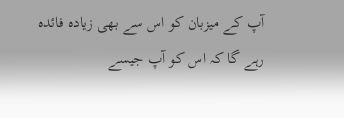آپ کے میزبان کو اس سے بھی زیادہ فائدہ رہے گا کہ اس کو آپ جیسے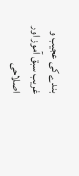بندے کی عجیب و غریب سبق آموز اور اصلاحی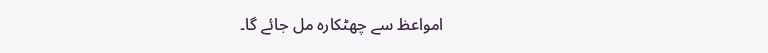امواعظ سے چھٹکارہ مل جائے گا۔